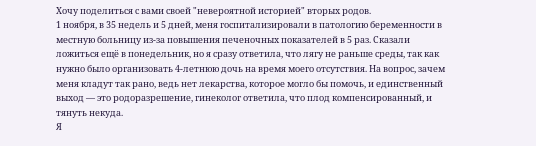Хочу поделиться с вами своей "невероятной историей" вторых родов.
1 ноября, в 35 недель и 5 дней, меня госпитализировали в патологию беременности в местную больницу из-за повышения печеночных показателей в 5 раз. Сказали ложиться ещё в понедельник, но я сразу ответила, что лягу не раньше среды, так как нужно было организовать 4-летнюю дочь на время моего отсутствия. На вопрос, зачем меня кладут так рано, ведь нет лекарства, которое могло бы помочь, и единственный выход — это родоразрешение, гинеколог ответила, что плод компенсированный, и тянуть некуда.
Я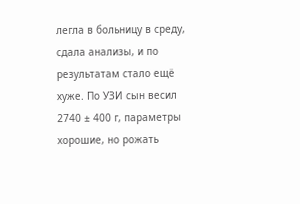легла в больницу в среду, сдала анализы, и по результатам стало ещё хуже. По УЗИ сын весил 2740 ± 400 г, параметры хорошие, но рожать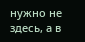нужно не здесь, а в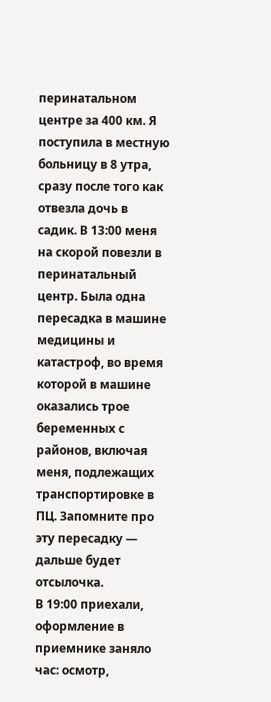перинатальном центре за 400 км. Я поступила в местную больницу в 8 утра, сразу после того как отвезла дочь в садик. В 13:00 меня на скорой повезли в перинатальный центр. Была одна пересадка в машине медицины и катастроф, во время которой в машине оказались трое беременных с районов, включая меня, подлежащих транспортировке в ПЦ. Запомните про эту пересадку — дальше будет отсылочка.
В 19:00 приехали, оформление в приемнике заняло час: осмотр,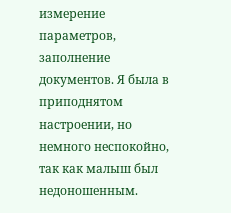измерение параметров, заполнение документов. Я была в приподнятом настроении, но немного неспокойно, так как малыш был недоношенным.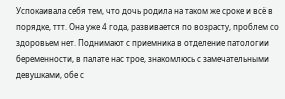Успокаивала себя тем, что дочь родила на таком же сроке и всё в порядке, ттт. Она уже 4 года, развивается по возрасту, проблем со здоровьем нет. Поднимают с приемника в отделение патологии беременности, в палате нас трое, знакомлюсь с замечательными девушками, обе с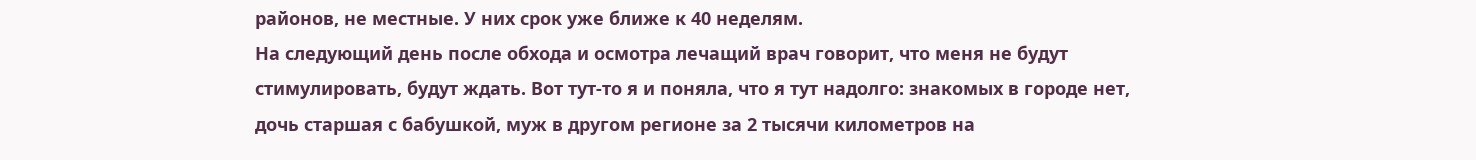районов, не местные. У них срок уже ближе к 40 неделям.
На следующий день после обхода и осмотра лечащий врач говорит, что меня не будут стимулировать, будут ждать. Вот тут-то я и поняла, что я тут надолго: знакомых в городе нет, дочь старшая с бабушкой, муж в другом регионе за 2 тысячи километров на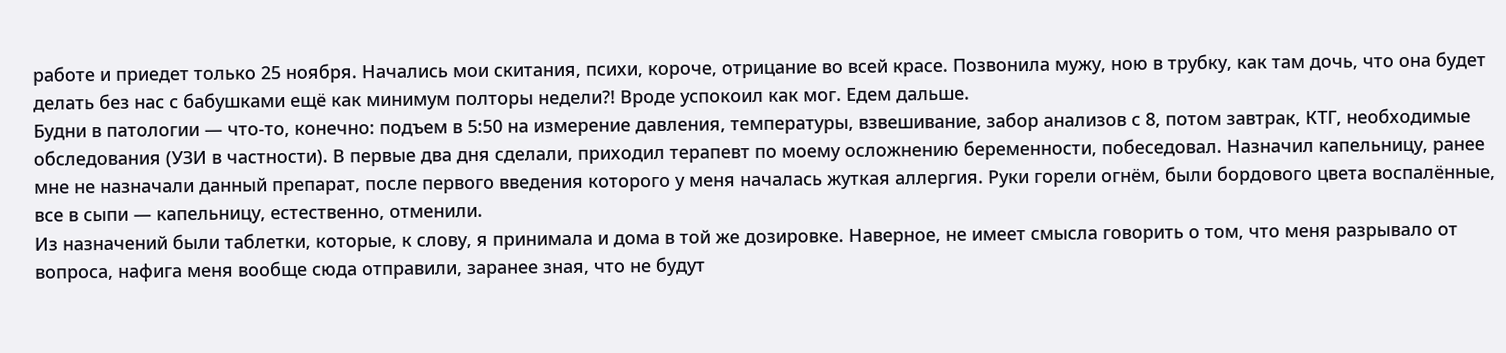работе и приедет только 25 ноября. Начались мои скитания, психи, короче, отрицание во всей красе. Позвонила мужу, ною в трубку, как там дочь, что она будет делать без нас с бабушками ещё как минимум полторы недели?! Вроде успокоил как мог. Едем дальше.
Будни в патологии — что-то, конечно: подъем в 5:50 на измерение давления, температуры, взвешивание, забор анализов с 8, потом завтрак, КТГ, необходимые обследования (УЗИ в частности). В первые два дня сделали, приходил терапевт по моему осложнению беременности, побеседовал. Назначил капельницу, ранее мне не назначали данный препарат, после первого введения которого у меня началась жуткая аллергия. Руки горели огнём, были бордового цвета воспалённые, все в сыпи — капельницу, естественно, отменили.
Из назначений были таблетки, которые, к слову, я принимала и дома в той же дозировке. Наверное, не имеет смысла говорить о том, что меня разрывало от вопроса, нафига меня вообще сюда отправили, заранее зная, что не будут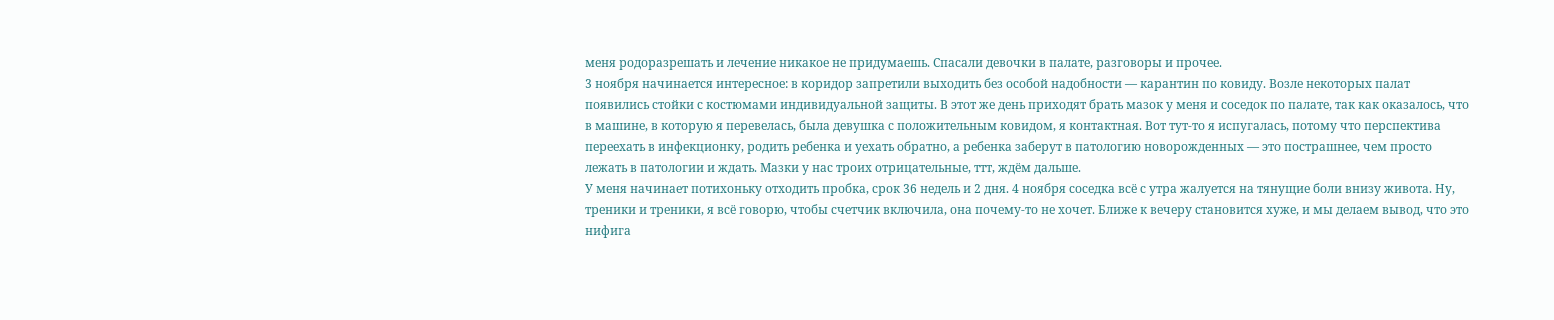меня родоразрешать и лечение никакое не придумаешь. Спасали девочки в палате, разговоры и прочее.
3 ноября начинается интересное: в коридор запретили выходить без особой надобности — карантин по ковиду. Возле некоторых палат появились стойки с костюмами индивидуальной защиты. В этот же день приходят брать мазок у меня и соседок по палате, так как оказалось, что в машине, в которую я перевелась, была девушка с положительным ковидом, я контактная. Вот тут-то я испугалась, потому что перспектива переехать в инфекционку, родить ребенка и уехать обратно, а ребенка заберут в патологию новорожденных — это пострашнее, чем просто лежать в патологии и ждать. Мазки у нас троих отрицательные, ттт, ждём дальше.
У меня начинает потихоньку отходить пробка, срок 36 недель и 2 дня. 4 ноября соседка всё с утра жалуется на тянущие боли внизу живота. Ну, треники и треники, я всё говорю, чтобы счетчик включила, она почему-то не хочет. Ближе к вечеру становится хуже, и мы делаем вывод, что это нифига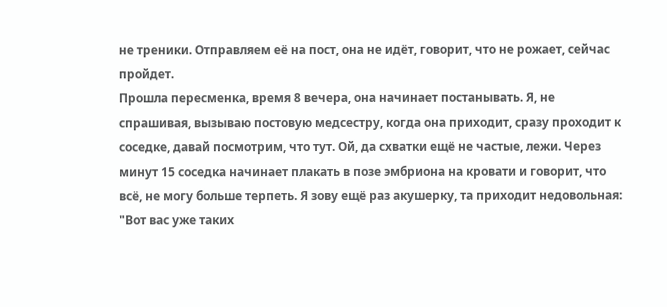не треники. Отправляем её на пост, она не идёт, говорит, что не рожает, сейчас пройдет.
Прошла пересменка, время 8 вечера, она начинает постанывать. Я, не спрашивая, вызываю постовую медсестру, когда она приходит, сразу проходит к соседке, давай посмотрим, что тут. Ой, да схватки ещё не частые, лежи. Через минут 15 соседка начинает плакать в позе эмбриона на кровати и говорит, что всё, не могу больше терпеть. Я зову ещё раз акушерку, та приходит недовольная: "Вот вас уже таких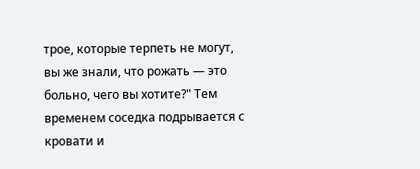трое, которые терпеть не могут, вы же знали, что рожать — это больно, чего вы хотите?" Тем временем соседка подрывается с кровати и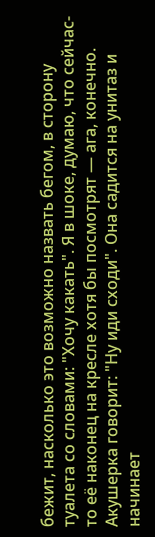бежит, насколько это возможно назвать бегом, в сторону туалета со словами: "Хочу какать". Я в шоке, думаю, что сейчас-то её наконец на кресле хотя бы посмотрят — ага, конечно. Акушерка говорит: "Ну иди сходи". Она садится на унитаз и начинает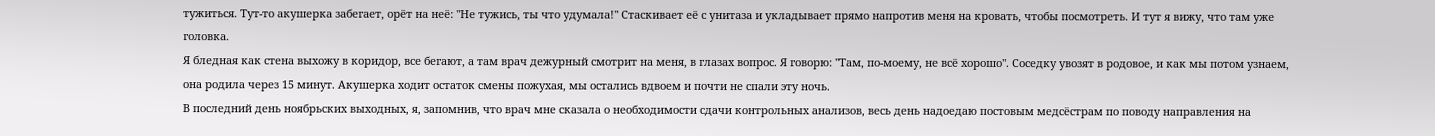тужиться. Тут-то акушерка забегает, орёт на неё: "Не тужись, ты что удумала!" Стаскивает её с унитаза и укладывает прямо напротив меня на кровать, чтобы посмотреть. И тут я вижу, что там уже головка.
Я бледная как стена выхожу в коридор, все бегают, а там врач дежурный смотрит на меня, в глазах вопрос. Я говорю: "Там, по-моему, не всё хорошо". Соседку увозят в родовое, и как мы потом узнаем, она родила через 15 минут. Акушерка ходит остаток смены пожухая, мы остались вдвоем и почти не спали эту ночь.
В последний день ноябрьских выходных, я, запомнив, что врач мне сказала о необходимости сдачи контрольных анализов, весь день надоедаю постовым медсёстрам по поводу направления на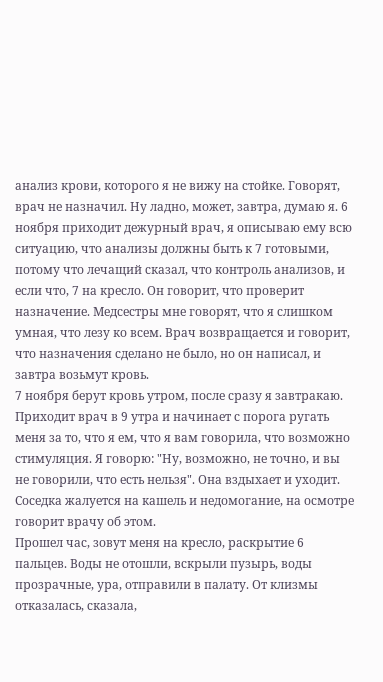анализ крови, которого я не вижу на стойке. Говорят, врач не назначил. Ну ладно, может, завтра, думаю я. 6 ноября приходит дежурный врач, я описываю ему всю ситуацию, что анализы должны быть к 7 готовыми, потому что лечащий сказал, что контроль анализов, и если что, 7 на кресло. Он говорит, что проверит назначение. Медсестры мне говорят, что я слишком умная, что лезу ко всем. Врач возвращается и говорит, что назначения сделано не было, но он написал, и завтра возьмут кровь.
7 ноября берут кровь утром, после сразу я завтракаю. Приходит врач в 9 утра и начинает с порога ругать меня за то, что я ем, что я вам говорила, что возможно стимуляция. Я говорю: "Ну, возможно, не точно, и вы не говорили, что есть нельзя". Она вздыхает и уходит. Соседка жалуется на кашель и недомогание, на осмотре говорит врачу об этом.
Прошел час, зовут меня на кресло, раскрытие 6 пальцев. Воды не отошли, вскрыли пузырь, воды прозрачные, ура, отправили в палату. От клизмы отказалась, сказала,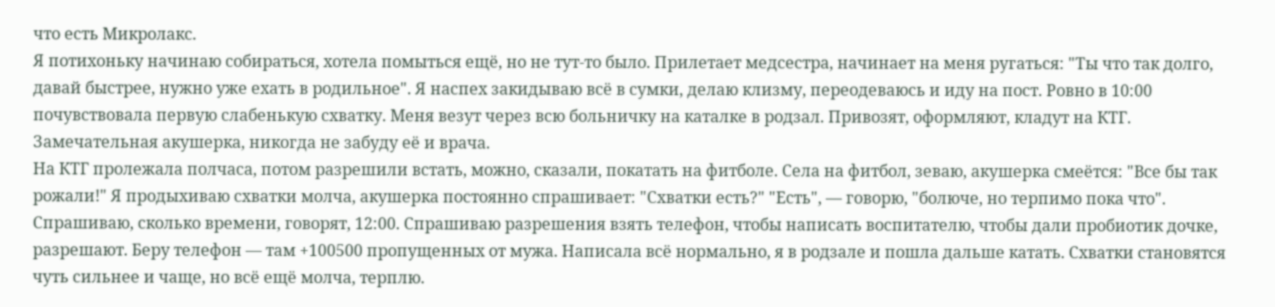что есть Микролакс.
Я потихоньку начинаю собираться, хотела помыться ещё, но не тут-то было. Прилетает медсестра, начинает на меня ругаться: "Ты что так долго, давай быстрее, нужно уже ехать в родильное". Я наспех закидываю всё в сумки, делаю клизму, переодеваюсь и иду на пост. Ровно в 10:00 почувствовала первую слабенькую схватку. Меня везут через всю больничку на каталке в родзал. Привозят, оформляют, кладут на КТГ. Замечательная акушерка, никогда не забуду её и врача.
На КТГ пролежала полчаса, потом разрешили встать, можно, сказали, покатать на фитболе. Села на фитбол, зеваю, акушерка смеётся: "Все бы так рожали!" Я продыхиваю схватки молча, акушерка постоянно спрашивает: "Схватки есть?" "Есть", — говорю, "болюче, но терпимо пока что".
Спрашиваю, сколько времени, говорят, 12:00. Спрашиваю разрешения взять телефон, чтобы написать воспитателю, чтобы дали пробиотик дочке, разрешают. Беру телефон — там +100500 пропущенных от мужа. Написала всё нормально, я в родзале и пошла дальше катать. Схватки становятся чуть сильнее и чаще, но всё ещё молча, терплю.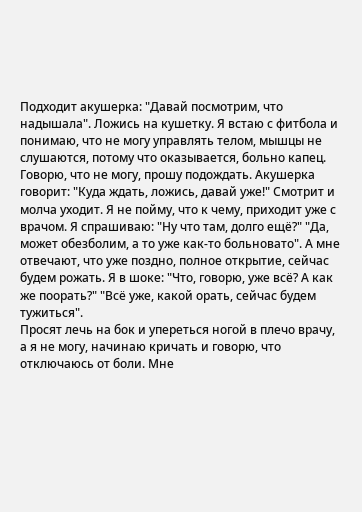Подходит акушерка: "Давай посмотрим, что надышала". Ложись на кушетку. Я встаю с фитбола и понимаю, что не могу управлять телом, мышцы не слушаются, потому что оказывается, больно капец. Говорю, что не могу, прошу подождать. Акушерка говорит: "Куда ждать, ложись, давай уже!" Смотрит и молча уходит. Я не пойму, что к чему, приходит уже с врачом. Я спрашиваю: "Ну что там, долго ещё?" "Да, может обезболим, а то уже как-то больновато". А мне отвечают, что уже поздно, полное открытие, сейчас будем рожать. Я в шоке: "Что, говорю, уже всё? А как же поорать?" "Всё уже, какой орать, сейчас будем тужиться".
Просят лечь на бок и упереться ногой в плечо врачу, а я не могу, начинаю кричать и говорю, что отключаюсь от боли. Мне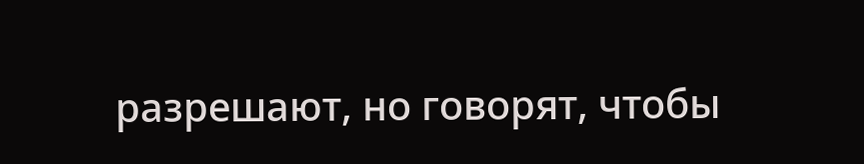разрешают, но говорят, чтобы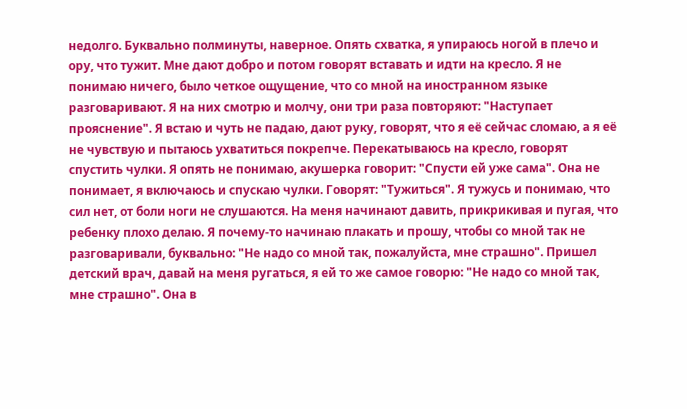недолго. Буквально полминуты, наверное. Опять схватка, я упираюсь ногой в плечо и ору, что тужит. Мне дают добро и потом говорят вставать и идти на кресло. Я не понимаю ничего, было четкое ощущение, что со мной на иностранном языке разговаривают. Я на них смотрю и молчу, они три раза повторяют: "Наступает прояснение". Я встаю и чуть не падаю, дают руку, говорят, что я её сейчас сломаю, а я её не чувствую и пытаюсь ухватиться покрепче. Перекатываюсь на кресло, говорят спустить чулки. Я опять не понимаю, акушерка говорит: "Спусти ей уже сама". Она не понимает, я включаюсь и спускаю чулки. Говорят: "Тужиться". Я тужусь и понимаю, что сил нет, от боли ноги не слушаются. На меня начинают давить, прикрикивая и пугая, что ребенку плохо делаю. Я почему-то начинаю плакать и прошу, чтобы со мной так не разговаривали, буквально: "Не надо со мной так, пожалуйста, мне страшно". Пришел детский врач, давай на меня ругаться, я ей то же самое говорю: "Не надо со мной так, мне страшно". Она в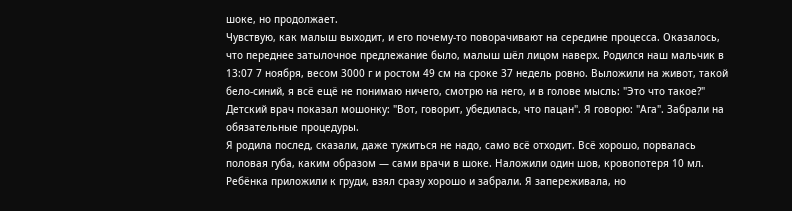шоке, но продолжает.
Чувствую, как малыш выходит, и его почему-то поворачивают на середине процесса. Оказалось, что переднее затылочное предлежание было, малыш шёл лицом наверх. Родился наш мальчик в 13:07 7 ноября, весом 3000 г и ростом 49 см на сроке 37 недель ровно. Выложили на живот, такой бело-синий, я всё ещё не понимаю ничего, смотрю на него, и в голове мысль: "Это что такое?" Детский врач показал мошонку: "Вот, говорит, убедилась, что пацан". Я говорю: "Ага". Забрали на обязательные процедуры.
Я родила послед, сказали, даже тужиться не надо, само всё отходит. Всё хорошо, порвалась половая губа, каким образом — сами врачи в шоке. Наложили один шов, кровопотеря 10 мл. Ребёнка приложили к груди, взял сразу хорошо и забрали. Я запереживала, но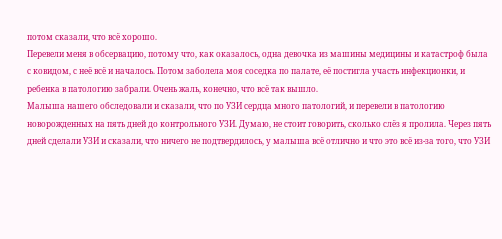потом сказали, что всё хорошо.
Перевели меня в обсервацию, потому что, как оказалось, одна девочка из машины медицины и катастроф была с ковидом, с неё всё и началось. Потом заболела моя соседка по палате, её постигла участь инфекционки, и ребенка в патологию забрали. Очень жаль, конечно, что всё так вышло.
Малыша нашего обследовали и сказали, что по УЗИ сердца много патологий, и перевели в патологию новорожденных на пять дней до контрольного УЗИ. Думаю, не стоит говорить, сколько слёз я пролила. Через пять дней сделали УЗИ и сказали, что ничего не подтвердилось, у малыша всё отлично и что это всё из-за того, что УЗИ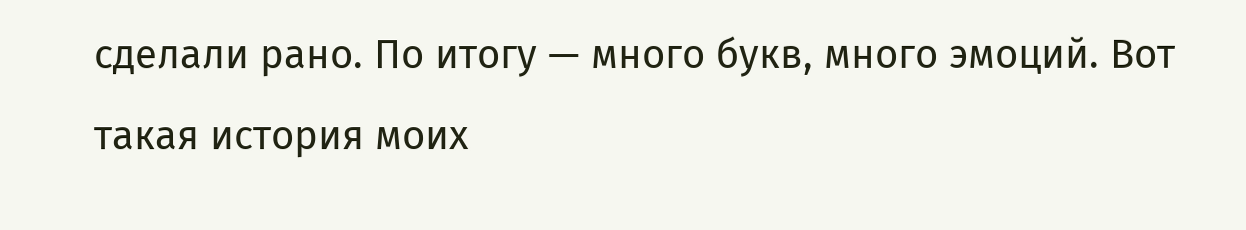сделали рано. По итогу — много букв, много эмоций. Вот такая история моих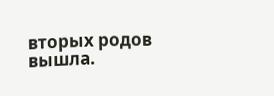вторых родов вышла.